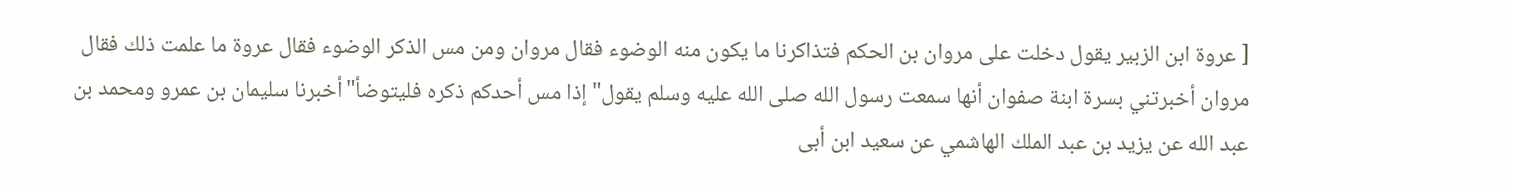[ عروة ابن الزبير يقول دخلت على مروان بن الحكم فتذاكرنا ما يكون منه الوضوء فقال مروان ومن مس الذكر الوضوء فقال عروة ما علمت ذلك فقال مروان أخبرتني بسرة ابنة صفوان أنها سمعت رسول الله صلى الله عليه وسلم يقول"إذا مس أحدكم ذكره فليتوضأ"أخبرنا سليمان بن عمرو ومحمد بن عبد الله عن يزيد بن عبد الملك الهاشمي عن سعيد ابن أبى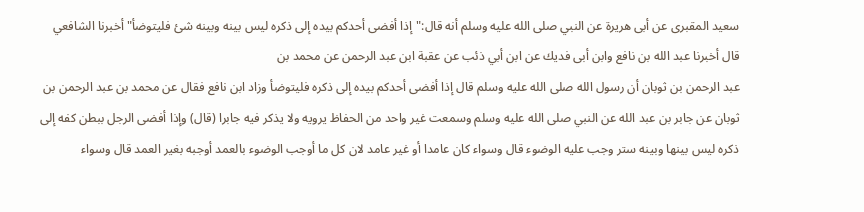سعيد المقبرى عن أبى هريرة عن النبي صلى الله عليه وسلم أنه قال:"إذا أفضى أحدكم بيده إلى ذكره ليس بينه وبينه شئ فليتوضأ"أخبرنا الشافعي قال أخبرنا عبد الله بن نافع وابن أبى فديك عن ابن أبي ذئب عن عقبة ابن عبد الرحمن عن محمد بن
عبد الرحمن بن ثوبان أن رسول الله صلى الله عليه وسلم قال إذا أفضى أحدكم بيده إلى ذكره فليتوضأ وزاد ابن نافع فقال عن محمد بن عبد الرحمن بن ثوبان عن جابر بن عبد الله عن النبي صلى الله عليه وسلم وسمعت غير واحد من الحفاظ يرويه ولا يذكر فيه جابرا (قال) وإذا أفضى الرجل ببطن كفه إلى ذكره ليس بينها وبينه ستر وجب عليه الوضوء قال وسواء كان عامدا أو غير عامد لان كل ما أوجب الوضوء بالعمد أوجبه بغير العمد قال وسواء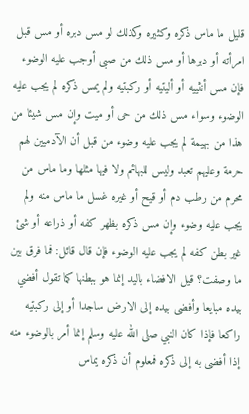قليل ما ماس ذكره وكثيره وكذلك لو مس دبره أو مس قبل امرأته أو دبرها أو مس ذلك من صبى أوجب عليه الوضوء فإن مس أنثييه أو أليتيه أو ركبتيه ولم يمس ذكره لم يجب عليه الوضوء وسواء مس ذلك من حى أو ميت وإن مس شيئا من هذا من بهيمة لم يجب عليه وضوء من قبل أن الآدميين لهم حرمة وعليهم تعبد وليس للبهائم ولا فيها مثلها وما ماس من محرم من رطب دم أو قيح أو غيره غسل ما ماس منه ولم يجب عليه وضوء وإن مس ذكره بظهر كفه أو ذراعه أو شئ غير بطن كفه لم يجب عليه الوضوء فإن قال قائل: فما فرق بين ما وصفت؟ قيل الافضاء باليد إنما هو ببطنها كما تقول أفضي بيده مبايعا وأفضى بيده إلى الارض ساجدا أو إلى ركبتيه راكعا فإذا كان النبي صلى الله عليه وسلم إنما أمر بالوضوء منه إذا أفضى به إلى ذكره فمعلوم أن ذكره يماس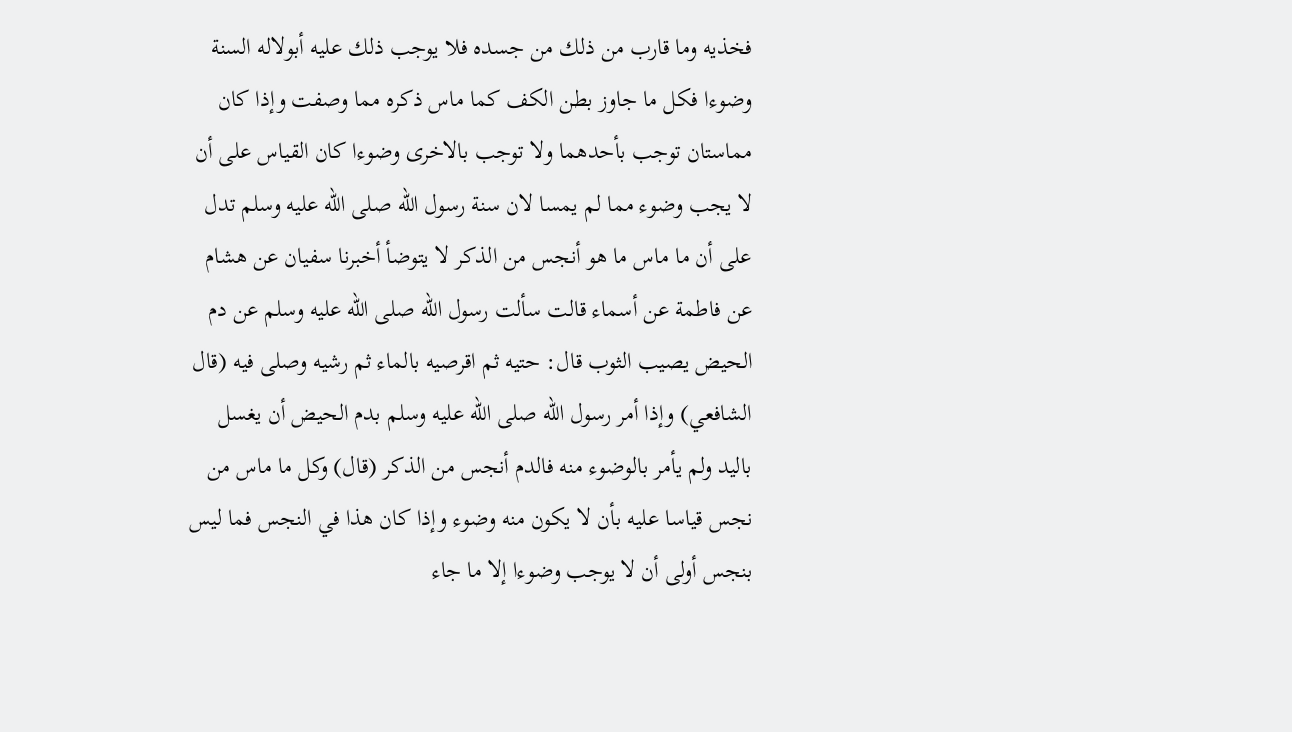فخذيه وما قارب من ذلك من جسده فلا يوجب ذلك عليه أبولاله السنة وضوءا فكل ما جاوز بطن الكف كما ماس ذكره مما وصفت وإذا كان مماستان توجب بأحدهما ولا توجب بالاخرى وضوءا كان القياس على أن لا يجب وضوء مما لم يمسا لان سنة رسول الله صلى الله عليه وسلم تدل على أن ما ماس ما هو أنجس من الذكر لا يتوضأ أخبرنا سفيان عن هشام عن فاطمة عن أسماء قالت سألت رسول الله صلى الله عليه وسلم عن دم الحيض يصيب الثوب قال: حتيه ثم اقرصيه بالماء ثم رشيه وصلى فيه (قال الشافعي) وإذا أمر رسول الله صلى الله عليه وسلم بدم الحيض أن يغسل باليد ولم يأمر بالوضوء منه فالدم أنجس من الذكر (قال) وكل ما ماس من نجس قياسا عليه بأن لا يكون منه وضوء وإذا كان هذا في النجس فما ليس بنجس أولى أن لا يوجب وضوءا إلا ما جاء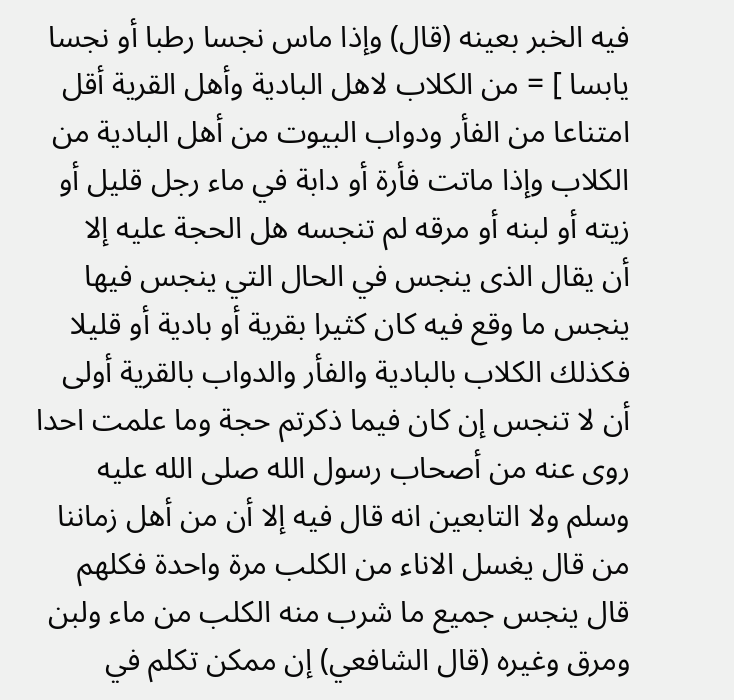فيه الخبر بعينه (قال) وإذا ماس نجسا رطبا أو نجسا يابسا ] = من الكلاب لاهل البادية وأهل القرية أقل امتناعا من الفأر ودواب البيوت من أهل البادية من الكلاب وإذا ماتت فأرة أو دابة في ماء رجل قليل أو زيته أو لبنه أو مرقه لم تنجسه هل الحجة عليه إلا
أن يقال الذى ينجس في الحال التي ينجس فيها ينجس ما وقع فيه كان كثيرا بقرية أو بادية أو قليلا فكذلك الكلاب بالبادية والفأر والدواب بالقرية أولى أن لا تنجس إن كان فيما ذكرتم حجة وما علمت احدا روى عنه من أصحاب رسول الله صلى الله عليه وسلم ولا التابعين انه قال فيه إلا أن من أهل زماننا من قال يغسل الاناء من الكلب مرة واحدة فكلهم قال ينجس جميع ما شرب منه الكلب من ماء ولبن ومرق وغيره (قال الشافعي) إن ممكن تكلم في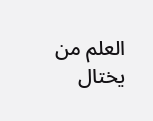العلم من يختال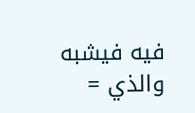فيه فيشبه والذي =